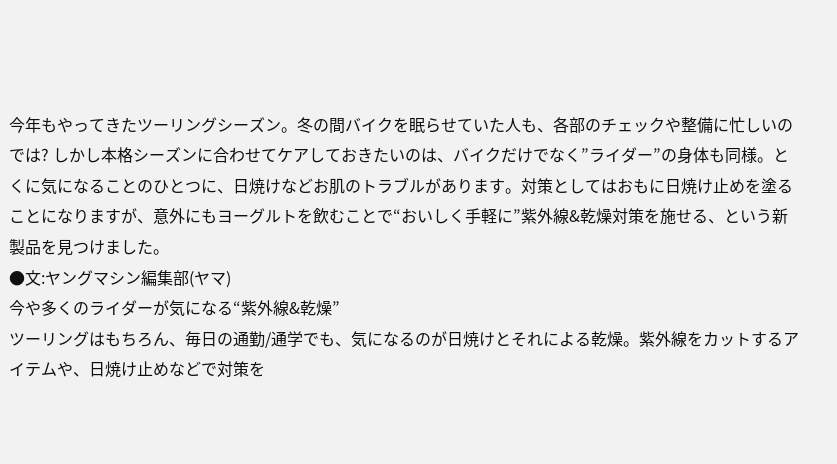今年もやってきたツーリングシーズン。冬の間バイクを眠らせていた人も、各部のチェックや整備に忙しいのでは? しかし本格シーズンに合わせてケアしておきたいのは、バイクだけでなく”ライダー”の身体も同様。とくに気になることのひとつに、日焼けなどお肌のトラブルがあります。対策としてはおもに日焼け止めを塗ることになりますが、意外にもヨーグルトを飲むことで“おいしく手軽に”紫外線&乾燥対策を施せる、という新製品を見つけました。
●文:ヤングマシン編集部(ヤマ)
今や多くのライダーが気になる“紫外線&乾燥”
ツーリングはもちろん、毎日の通勤/通学でも、気になるのが日焼けとそれによる乾燥。紫外線をカットするアイテムや、日焼け止めなどで対策を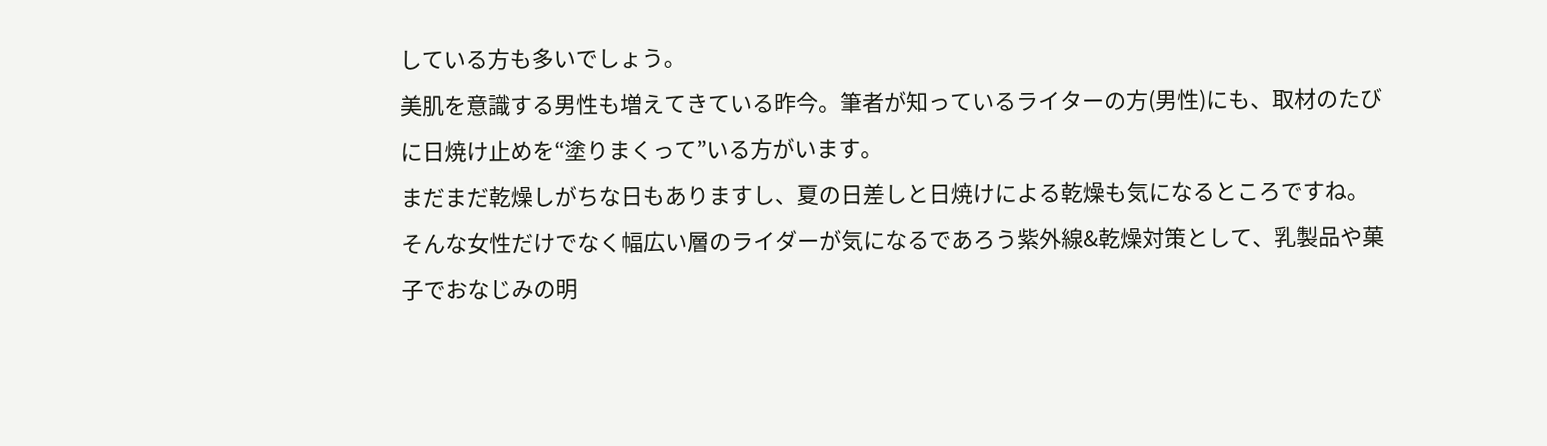している方も多いでしょう。
美肌を意識する男性も増えてきている昨今。筆者が知っているライターの方(男性)にも、取材のたびに日焼け止めを“塗りまくって”いる方がいます。
まだまだ乾燥しがちな日もありますし、夏の日差しと日焼けによる乾燥も気になるところですね。
そんな女性だけでなく幅広い層のライダーが気になるであろう紫外線&乾燥対策として、乳製品や菓子でおなじみの明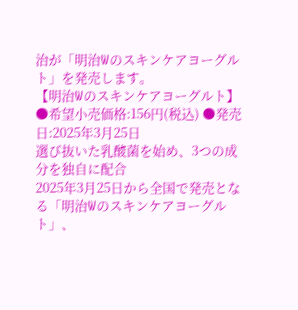治が「明治Wのスキンケアヨーグルト」を発売します。
【明治Wのスキンケアヨーグルト】●希望小売価格:156円(税込) ●発売日:2025年3月25日
選び抜いた乳酸菌を始め、3つの成分を独自に配合
2025年3月25日から全国で発売となる「明治Wのスキンケアヨーグルト」、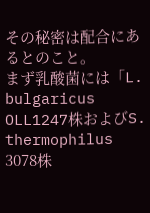その秘密は配合にあるとのこと。
まず乳酸菌には「L. bulgaricus OLL1247株およびS. thermophilus 3078株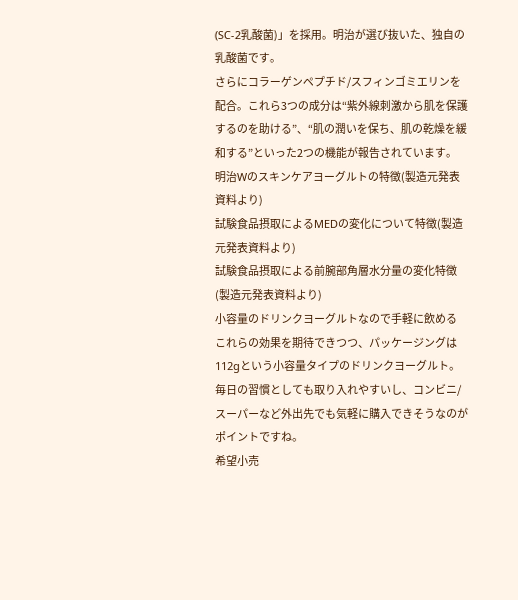(SC-2乳酸菌)」を採用。明治が選び抜いた、独自の乳酸菌です。
さらにコラーゲンペプチド/スフィンゴミエリンを配合。これら3つの成分は“紫外線刺激から肌を保護するのを助ける”、“肌の潤いを保ち、肌の乾燥を緩和する”といった2つの機能が報告されています。
明治Wのスキンケアヨーグルトの特徴(製造元発表資料より)
試験食品摂取によるMEDの変化について特徴(製造元発表資料より)
試験食品摂取による前腕部角層水分量の変化特徴(製造元発表資料より)
小容量のドリンクヨーグルトなので手軽に飲める
これらの効果を期待できつつ、パッケージングは112gという小容量タイプのドリンクヨーグルト。
毎日の習慣としても取り入れやすいし、コンビニ/スーパーなど外出先でも気軽に購入できそうなのがポイントですね。
希望小売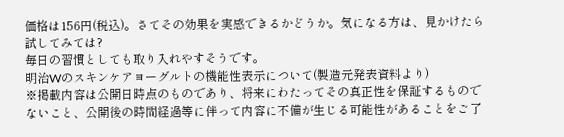価格は156円(税込)。さてその効果を実感できるかどうか。気になる方は、見かけたら試してみては?
毎日の習慣としても取り入れやすそうです。
明治Wのスキンケアヨーグルトの機能性表示について(製造元発表資料より)
※掲載内容は公開日時点のものであり、将来にわたってその真正性を保証するものでないこと、公開後の時間経過等に伴って内容に不備が生じる可能性があることをご了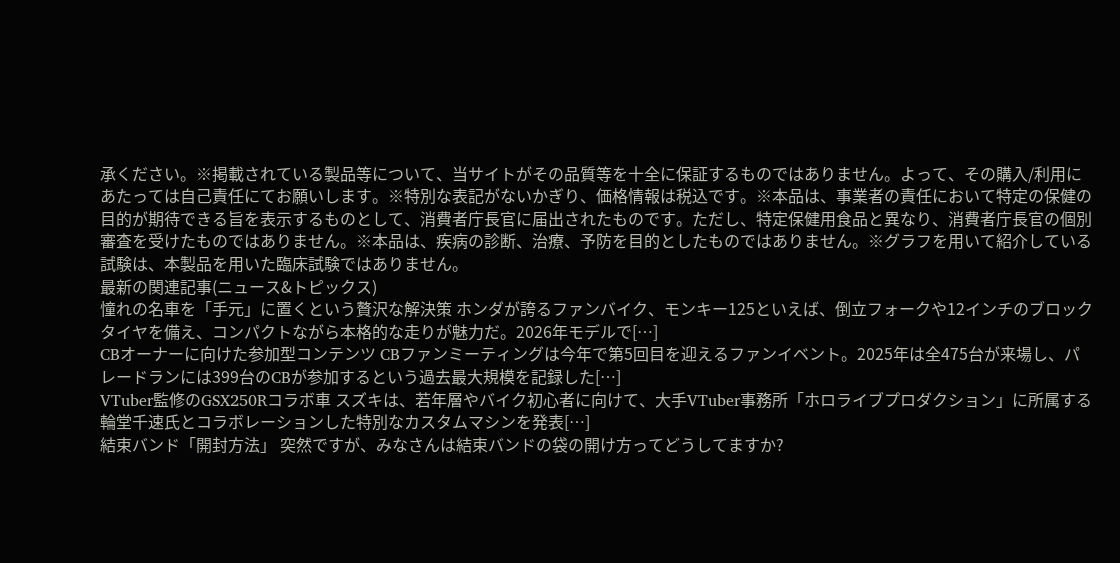承ください。※掲載されている製品等について、当サイトがその品質等を十全に保証するものではありません。よって、その購入/利用にあたっては自己責任にてお願いします。※特別な表記がないかぎり、価格情報は税込です。※本品は、事業者の責任において特定の保健の目的が期待できる旨を表示するものとして、消費者庁長官に届出されたものです。ただし、特定保健用食品と異なり、消費者庁長官の個別審査を受けたものではありません。※本品は、疾病の診断、治療、予防を目的としたものではありません。※グラフを用いて紹介している試験は、本製品を用いた臨床試験ではありません。
最新の関連記事(ニュース&トピックス)
憧れの名車を「手元」に置くという贅沢な解決策 ホンダが誇るファンバイク、モンキー125といえば、倒立フォークや12インチのブロックタイヤを備え、コンパクトながら本格的な走りが魅力だ。2026年モデルで[…]
CBオーナーに向けた参加型コンテンツ CBファンミーティングは今年で第5回目を迎えるファンイベント。2025年は全475台が来場し、パレードランには399台のCBが参加するという過去最大規模を記録した[…]
VTuber監修のGSX250Rコラボ車 スズキは、若年層やバイク初心者に向けて、大手VTuber事務所「ホロライブプロダクション」に所属する輪堂千速氏とコラボレーションした特別なカスタムマシンを発表[…]
結束バンド「開封方法」 突然ですが、みなさんは結束バンドの袋の開け方ってどうしてますか?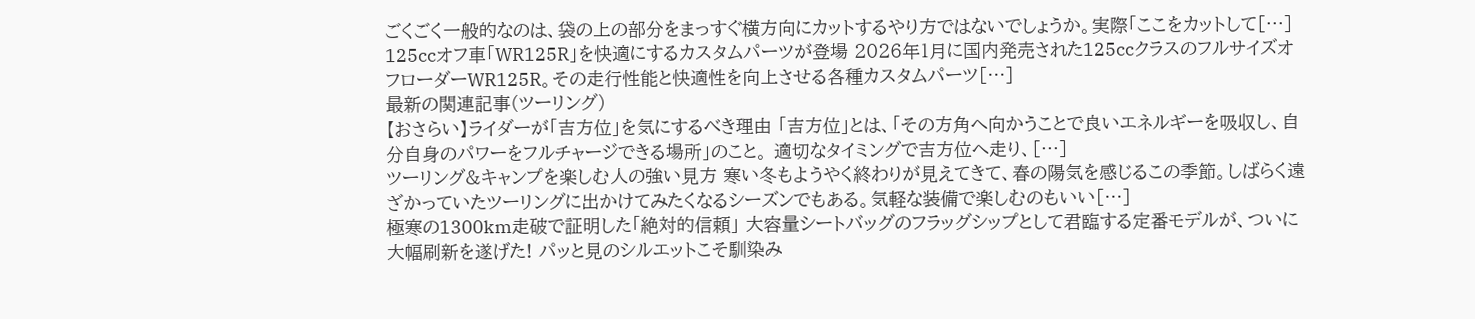ごくごく一般的なのは、袋の上の部分をまっすぐ横方向にカットするやり方ではないでしょうか。実際「ここをカットして[…]
125ccオフ車「WR125R」を快適にするカスタムパーツが登場 2026年1月に国内発売された125ccクラスのフルサイズオフローダーWR125R。その走行性能と快適性を向上させる各種カスタムパーツ[…]
最新の関連記事(ツーリング)
【おさらい】ライダーが「吉方位」を気にするべき理由 「吉方位」とは、「その方角へ向かうことで良いエネルギーを吸収し、自分自身のパワーをフルチャージできる場所」のこと。 適切なタイミングで吉方位へ走り、[…]
ツーリング&キャンプを楽しむ人の強い見方 寒い冬もようやく終わりが見えてきて、春の陽気を感じるこの季節。しばらく遠ざかっていたツーリングに出かけてみたくなるシーズンでもある。気軽な装備で楽しむのもいい[…]
極寒の1300km走破で証明した「絶対的信頼」 大容量シートバッグのフラッグシップとして君臨する定番モデルが、ついに大幅刷新を遂げた! パッと見のシルエットこそ馴染み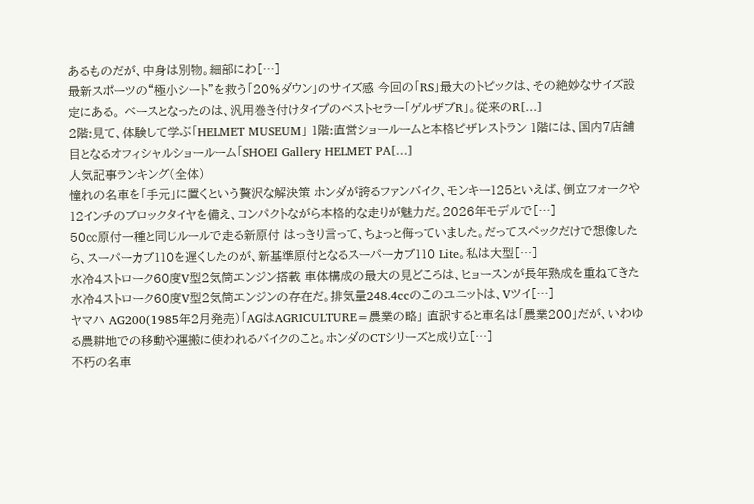あるものだが、中身は別物。細部にわ[…]
最新スポーツの“極小シート”を救う「20%ダウン」のサイズ感 今回の「RS」最大のトピックは、その絶妙なサイズ設定にある。 ベースとなったのは、汎用巻き付けタイプのベストセラー「ゲルザブR」。従来のR[…]
2階:見て、体験して学ぶ「HELMET MUSEUM」 1階:直営ショールームと本格ピザレストラン 1階には、国内7店舗目となるオフィシャルショールーム「SHOEI Gallery HELMET PA[…]
人気記事ランキング(全体)
憧れの名車を「手元」に置くという贅沢な解決策 ホンダが誇るファンバイク、モンキー125といえば、倒立フォークや12インチのブロックタイヤを備え、コンパクトながら本格的な走りが魅力だ。2026年モデルで[…]
50㏄原付一種と同じルールで走る新原付 はっきり言って、ちょっと侮っていました。だってスペックだけで想像したら、スーパーカブ110を遅くしたのが、新基準原付となるスーパーカブ110 Lite。私は大型[…]
水冷4ストローク60度V型2気筒エンジン搭載 車体構成の最大の見どころは、ヒョースンが長年熟成を重ねてきた水冷4ストローク60度V型2気筒エンジンの存在だ。排気量248.4ccのこのユニットは、Vツイ[…]
ヤマハ AG200(1985年2月発売)「AGはAGRICULTURE=農業の略」 直訳すると車名は「農業200」だが、いわゆる農耕地での移動や運搬に使われるバイクのこと。ホンダのCTシリーズと成り立[…]
不朽の名車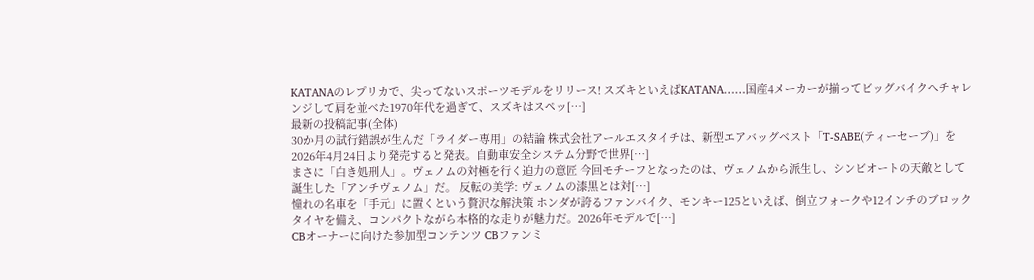KATANAのレプリカで、尖ってないスポーツモデルをリリース! スズキといえばKATANA……国産4メーカーが揃ってビッグバイクへチャレンジして肩を並べた1970年代を過ぎて、スズキはスペッ[…]
最新の投稿記事(全体)
30か月の試行錯誤が生んだ「ライダー専用」の結論 株式会社アールエスタイチは、新型エアバッグベスト「T-SABE(ティーセーブ)」を2026年4月24日より発売すると発表。自動車安全システム分野で世界[…]
まさに「白き処刑人」。ヴェノムの対極を行く迫力の意匠 今回モチーフとなったのは、ヴェノムから派生し、シンビオートの天敵として誕生した「アンチヴェノム」だ。 反転の美学: ヴェノムの漆黒とは対[…]
憧れの名車を「手元」に置くという贅沢な解決策 ホンダが誇るファンバイク、モンキー125といえば、倒立フォークや12インチのブロックタイヤを備え、コンパクトながら本格的な走りが魅力だ。2026年モデルで[…]
CBオーナーに向けた参加型コンテンツ CBファンミ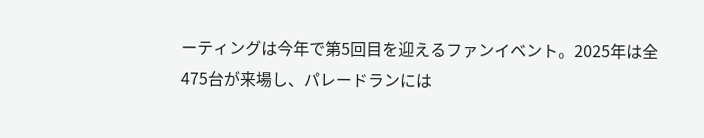ーティングは今年で第5回目を迎えるファンイベント。2025年は全475台が来場し、パレードランには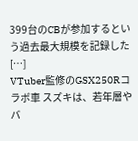399台のCBが参加するという過去最大規模を記録した[…]
VTuber監修のGSX250Rコラボ車 スズキは、若年層やバ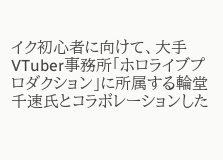イク初心者に向けて、大手VTuber事務所「ホロライブプロダクション」に所属する輪堂千速氏とコラボレーションした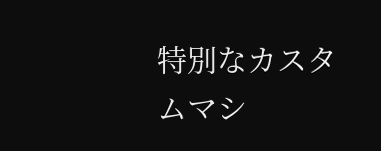特別なカスタムマシ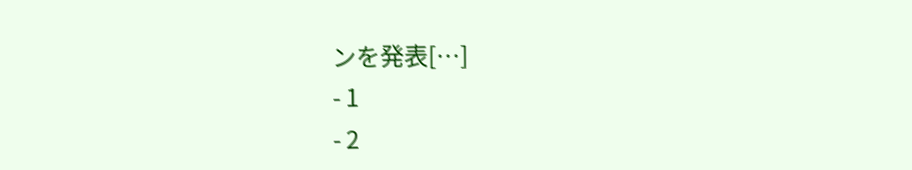ンを発表[…]
- 1
- 2